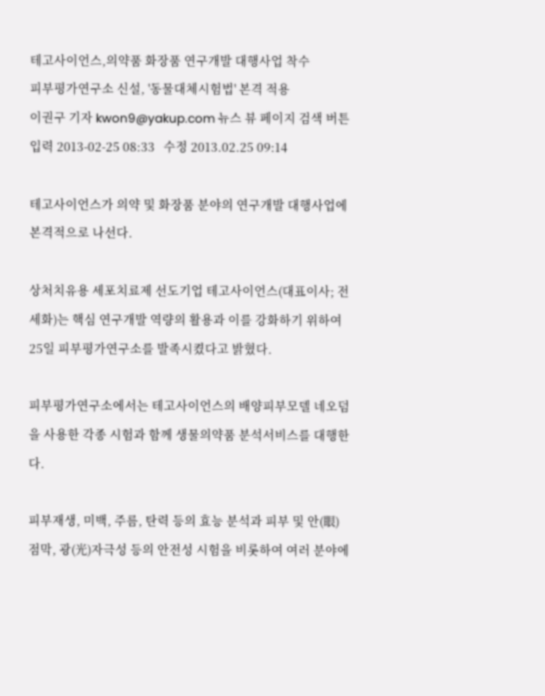테고사이언스,의약품 화장품 연구개발 대행사업 착수
피부평가연구소 신설, '동물대체시험법' 본격 적용
이권구 기자 kwon9@yakup.com 뉴스 뷰 페이지 검색 버튼
입력 2013-02-25 08:33   수정 2013.02.25 09:14

테고사이언스가 의약 및 화장품 분야의 연구개발 대행사업에 본격적으로 나선다.

상처치유용 세포치료제 선도기업 테고사이언스(대표이사; 전세화)는 핵심 연구개발 역량의 활용과 이를 강화하기 위하여 25일 피부평가연구소를 발족시켰다고 밝혔다.

피부평가연구소에서는 테고사이언스의 배양피부모델 네오덤을 사용한 각종 시험과 함께 생물의약품 분석서비스를 대행한다.

피부재생, 미백, 주름, 탄력 등의 효능 분석과 피부 및 안(眼)점막, 광(光)자극성 등의 안전성 시험을 비롯하여 여러 분야에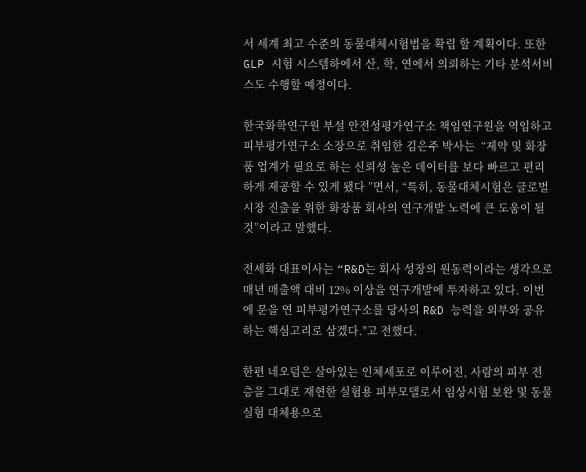서 세계 최고 수준의 동물대체시험법을 확립 할 계획이다. 또한 GLP 시험 시스템하에서 산, 학, 연에서 의뢰하는 기타 분석서비스도 수행할 예정이다.

한국화학연구원 부설 안전성평가연구소 책임연구원을 역임하고 피부평가연구소 소장으로 취임한 김은주 박사는  “제약 및 화장품 업계가 필요로 하는 신뢰성 높은 데이터를 보다 빠르고 편리하게 제공할 수 있게 됐다 ”면서, “특히, 동물대체시험은 글로벌 시장 진출을 위한 화장품 회사의 연구개발 노력에 큰 도움이 될 것”이라고 말했다.

전세화 대표이사는 “R&D는 회사 성장의 원동력이라는 생각으로 매년 매출액 대비 12% 이상을 연구개발에 투자하고 있다. 이번에 문을 연 피부평가연구소를 당사의 R&D 능력을 외부와 공유하는 핵심고리로 삼겠다."고 전했다.

한편 네오덤은 살아있는 인체세포로 이루어진, 사람의 피부 전 층을 그대로 재현한 실험용 피부모델로서 임상시험 보완 및 동물실험 대체용으로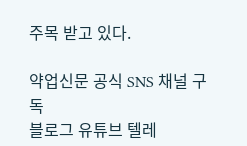주목 받고 있다.

약업신문 공식 SNS 채널 구독
블로그 유튜브 텔레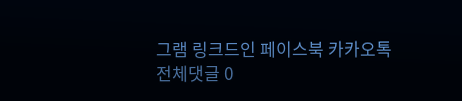그램 링크드인 페이스북 카카오톡
전체댓글 0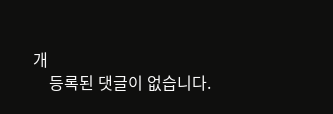개
    등록된 댓글이 없습니다.